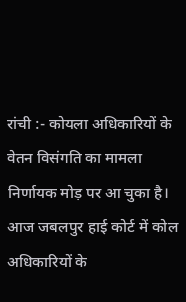रांची :- कोयला अधिकारियों के वेतन विसंगति का मामला निर्णायक मोड़ पर आ चुका है। आज जबलपुर हाई कोर्ट में कोल अधिकारियों के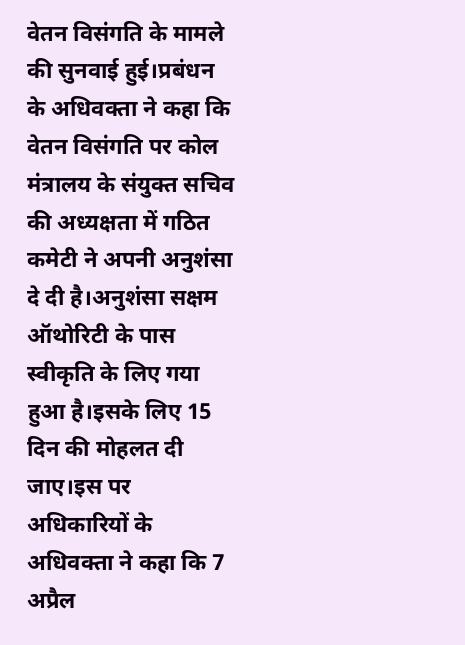वेतन विसंगति के मामले की सुनवाई हुई।प्रबंधन के अधिवक्ता ने कहा कि वेतन विसंगति पर कोल मंत्रालय के संयुक्त सचिव की अध्यक्षता में गठित कमेटी ने अपनी अनुशंसा दे दी है।अनुशंसा सक्षम ऑथोरिटी के पास स्वीकृति के लिए गया हुआ है।इसके लिए 15 दिन की मोहलत दी जाए।इस पर अधिकारियों के अधिवक्ता ने कहा कि 7 अप्रैल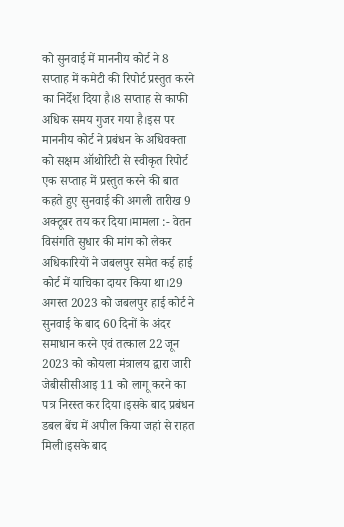को सुनवाई में माननीय कोर्ट ने 8 सप्ताह में कमेटी की रिपोर्ट प्रस्तुत करने का निर्देश दिया है।8 सप्ताह से काफी अधिक समय गुजर गया है।इस पर माननीय कोर्ट ने प्रबंधन के अधिवक्ता को सक्षम ऑथोरिटी से स्वीकृत रिपोर्ट एक सप्ताह में प्रस्तुत करने की बात कहते हुए सुनवाई की अगली तारीख 9 अक्टूबर तय कर दिया।मामला :- वेतन विसंगति सुधार की मांग को लेकर अधिकारियों ने जबलपुर समेत कई हाई कोर्ट में याचिका दायर किया था।29 अगस्त 2023 को जबलपुर हाई कोर्ट ने सुनवाई के बाद 60 दिनों के अंदर समाधान करने एवं तत्काल 22 जून 2023 को कोयला मंत्रालय द्वारा जारी जेबीसीसीआइ 11 को लागू करने का पत्र निरस्त कर दिया।इसके बाद प्रबंधन डबल बेंच में अपील किया जहां से राहत मिली।इसके बाद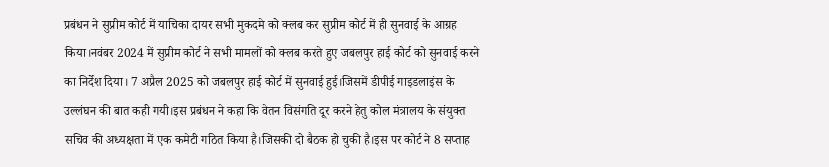प्रबंधन ने सुप्रीम कोर्ट में याचिका दायर सभी मुकदमे को क्लब कर सुप्रीम कोर्ट में ही सुनवाई के आग्रह किया।नवंबर 2024 में सुप्रीम कोर्ट ने सभी मामलों को क्लब करते हुए जबलपुर हाई कोर्ट को सुनवाई करने का निर्देश दिया। 7 अप्रैल 2025 को जबलपुर हाई कोर्ट में सुनवाई हुई।जिसमें डीपीई गाइडलाइंस के उल्लंघन की बात कही गयी।इस प्रबंधन ने कहा कि वेतन विसंगति दूर करने हेतु कोल मंत्रालय के संयुक्त सचिव की अध्यक्षता में एक कमेटी गठित किया है।जिसकी दो बैठक हो चुकी है।इस पर कोर्ट ने 8 सप्ताह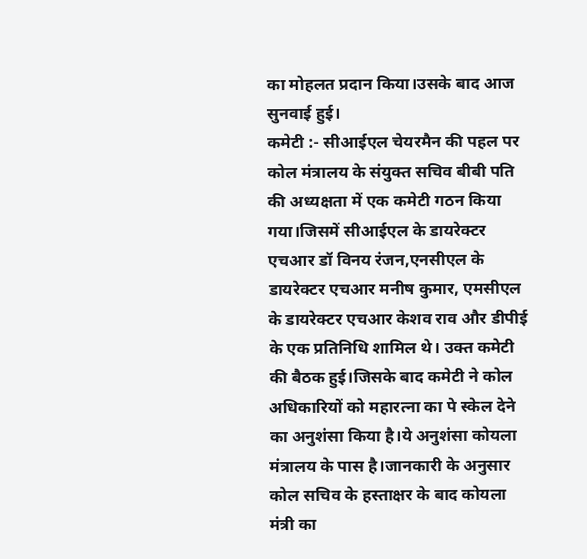का मोहलत प्रदान किया।उसके बाद आज सुनवाई हुई।
कमेटी :- सीआईएल चेयरमैन की पहल पर कोल मंत्रालय के संयुक्त सचिव बीबी पति की अध्यक्षता में एक कमेटी गठन किया गया।जिसमें सीआईएल के डायरेक्टर एचआर डॉ विनय रंजन,एनसीएल के डायरेक्टर एचआर मनीष कुमार, एमसीएल के डायरेक्टर एचआर केशव राव और डीपीई के एक प्रतिनिधि शामिल थे। उक्त कमेटी की बैठक हुई।जिसके बाद कमेटी ने कोल अधिकारियों को महारत्ना का पे स्केल देने का अनुशंसा किया है।ये अनुशंसा कोयला मंत्रालय के पास है।जानकारी के अनुसार कोल सचिव के हस्ताक्षर के बाद कोयला मंत्री का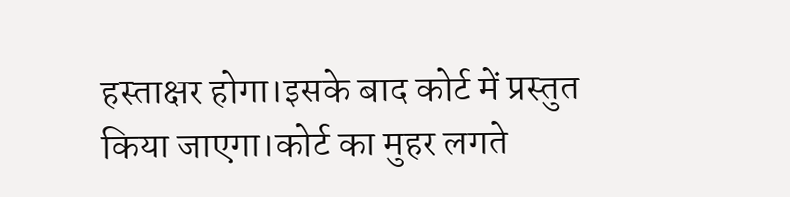हस्ताक्षर होगा।इसके बाद कोर्ट में प्रस्तुत किया जाएगा।कोर्ट का मुहर लगते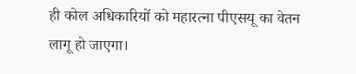ही कोल अधिकारियों को महारत्ना पीएसयू का वेतन लागू हो जाएगा।